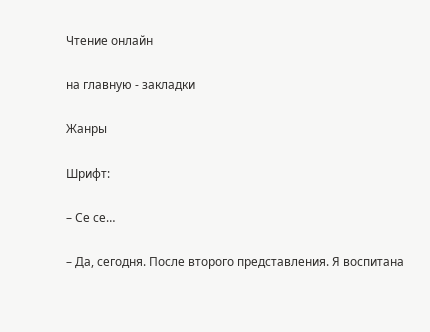Чтение онлайн

на главную - закладки

Жанры

Шрифт:

– Се се…

– Да, сегодня. После второго представления. Я воспитана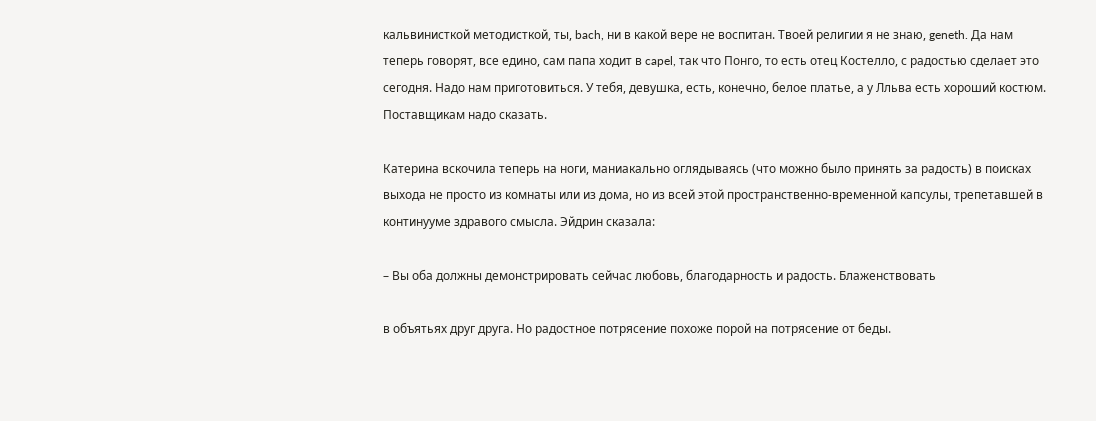кальвинисткой методисткой, ты, bach, ни в какой вере не воспитан. Твоей религии я не знаю, geneth. Да нам теперь говорят, все едино, сам папа ходит в capel, так что Понго, то есть отец Костелло, с радостью сделает это сегодня. Надо нам приготовиться. У тебя, девушка, есть, конечно, белое платье, а у Лльва есть хороший костюм. Поставщикам надо сказать.

Катерина вскочила теперь на ноги, маниакально оглядываясь (что можно было принять за радость) в поисках выхода не просто из комнаты или из дома, но из всей этой пространственно-временной капсулы, трепетавшей в континууме здравого смысла. Эйдрин сказала:

– Вы оба должны демонстрировать сейчас любовь, благодарность и радость. Блаженствовать

в объятьях друг друга. Но радостное потрясение похоже порой на потрясение от беды.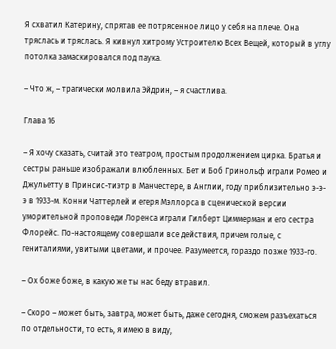Я схватил Катерину, спрятав ее потрясенное лицо у себя на плече. Она тряслась и тряслась. Я кивнул хитрому Устроителю Всех Вещей, который в углу потолка замаскировался под паука.

– Что ж, – трагически молвила Эйдрин, – я счастлива.

Глава 16

– Я хочу сказать, считай это театром, простым продолжением цирка. Братья и сестры раньше изображали влюбленных. Бет и Боб Гринольф играли Ромео и Джульетту в Принсис-тиэтр в Манчестере, в Англии, году приблизительно э-э-э в 1933-м. Конни Чаттерлей и егеря Мэллорса в сценической версии уморительной проповеди Лоренса играли Гилберт Циммерман и его сестра Флорейс. По-настоящему совершали все действия, причем голые, с гениталиями, увитыми цветами, и прочее. Разумеется, гораздо позже 1933-го.

– Ох боже боже, в какую же ты нас беду втравил.

– Скоро – может быть, завтра, может быть, даже сегодня, сможем разъехаться по отдельности, то есть, я имею в виду,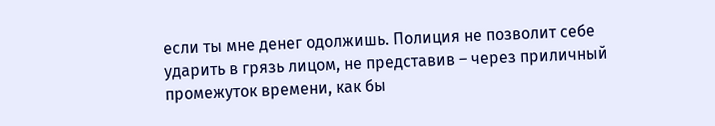если ты мне денег одолжишь. Полиция не позволит себе ударить в грязь лицом, не представив – через приличный промежуток времени, как бы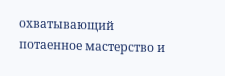охватывающий потаенное мастерство и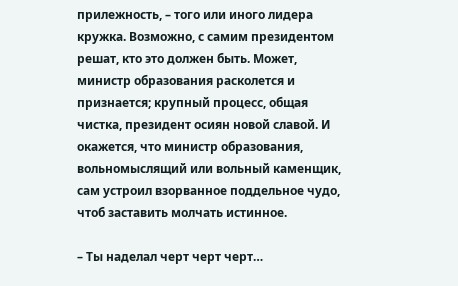прилежность, – того или иного лидера кружка. Возможно, с самим президентом решат, кто это должен быть. Может, министр образования расколется и признается; крупный процесс, общая чистка, президент осиян новой славой. И окажется, что министр образования, вольномыслящий или вольный каменщик, сам устроил взорванное поддельное чудо, чтоб заставить молчать истинное.

– Ты наделал черт черт черт…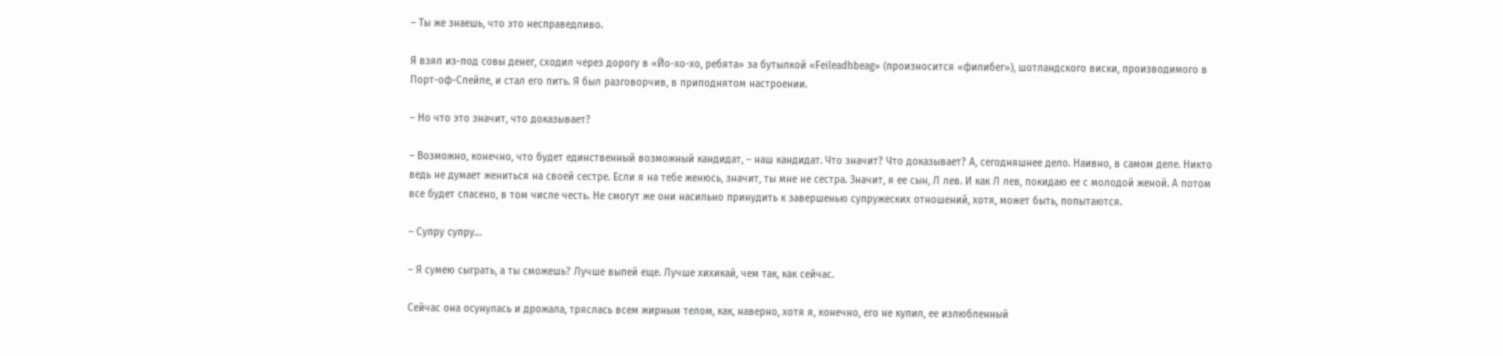– Ты же знаешь, что это несправедливо.

Я взял из-под совы денег, сходил через дорогу в «Йо-хо-хо, ребята» за бутылкой «Feileadhbeag» (произносится «филибег»), шотландского виски, производимого в Порт-оф-Спейпе, и стал его пить. Я был разговорчив, в приподнятом настроении.

– Но что это значит, что доказывает?

– Возможно, конечно, что будет единственный возможный кандидат, – наш кандидат. Что значит? Что доказывает? А, сегодняшнее дело. Наивно, в самом деле. Никто ведь не думает жениться на своей сестре. Если я на тебе женюсь, значит, ты мне не сестра. Значит, я ее сын, Л лев. И как Л лев, покидаю ее с молодой женой. А потом все будет спасено, в том числе честь. Не смогут же они насильно принудить к завершенью супружеских отношений, хотя, может быть, попытаются.

– Супру супру…

– Я сумею сыграть, а ты сможешь? Лучше выпей еще. Лучше хихикай, чем так, как сейчас.

Сейчас она осунулась и дрожала, тряслась всем жирным телом, как, наверно, хотя я, конечно, его не купил, ее излюбленный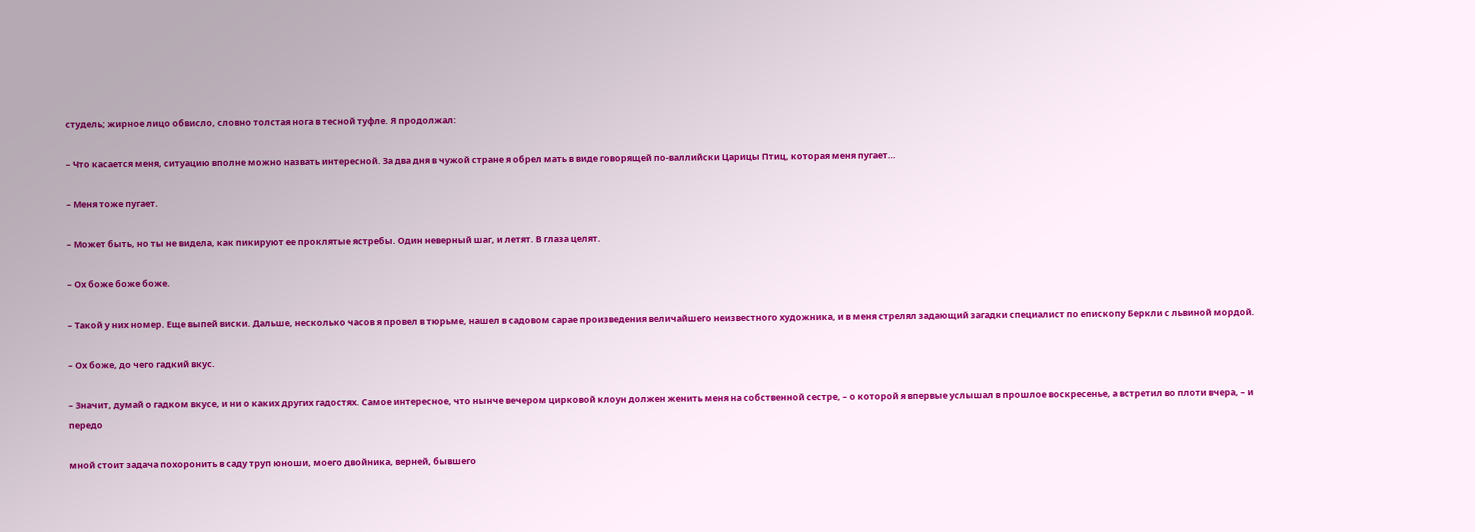студель; жирное лицо обвисло, словно толстая нога в тесной туфле. Я продолжал:

– Что касается меня, ситуацию вполне можно назвать интересной. За два дня в чужой стране я обрел мать в виде говорящей по-валлийски Царицы Птиц, которая меня пугает…

– Меня тоже пугает.

– Может быть, но ты не видела, как пикируют ее проклятые ястребы. Один неверный шаг, и летят. В глаза целят.

– Ох боже боже боже.

– Такой у них номер. Еще выпей виски. Дальше, несколько часов я провел в тюрьме, нашел в садовом сарае произведения величайшего неизвестного художника, и в меня стрелял задающий загадки специалист по епископу Беркли с львиной мордой.

– Ох боже, до чего гадкий вкус.

– Значит, думай о гадком вкусе, и ни о каких других гадостях. Самое интересное, что нынче вечером цирковой клоун должен женить меня на собственной сестре, – о которой я впервые услышал в прошлое воскресенье, а встретил во плоти вчера, – и передо

мной стоит задача похоронить в саду труп юноши, моего двойника, верней, бывшего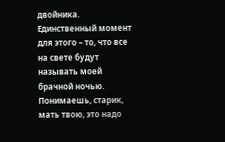двойника. Единственный момент для этого – то, что все на свете будут называть моей брачной ночью. Понимаешь, старик, мать твою, это надо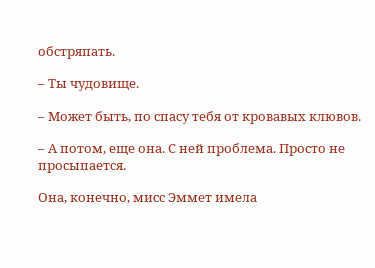обстряпать.

– Ты чудовище.

– Может быть, по спасу тебя от кровавых клювов.

– А потом, еще она. С ней проблема. Просто не просыпается.

Она, конечно, мисс Эммет имела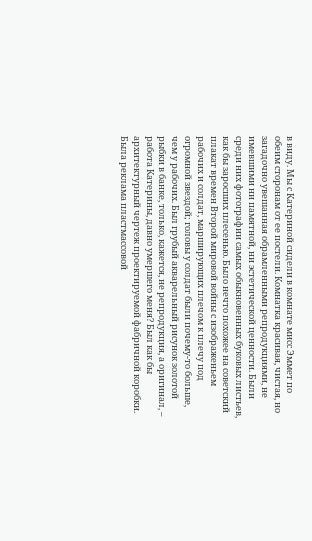в виду. Мы с Катериной сидели в комнате мисс Эммет по обеим сторонам от ее постели. Комнатка красивая, чистая, но загадочно увешанная обрамленными репродукциями, не имевшими ни памятной, ни эстетической ценности. Были среди них фотографии самых обыкновенных буковых листьев, как бы заросших плесенью. Было нечто похожее на советский плакат времен Второй мировой войны с изображеньем рабочих и солдат, марширующих плечом к плечу под огромной звездой; головы у солдат были почему-то больше, чем у рабочих. Был грубый акварельный рисунок золотой рыбки в банке, только, кажется, не репродукция, а оригинал, – работа Катерины, давно умершего меня? Был как бы архитектурный чертеж проектируемой фабричной коробки. Была реклама пластмассовой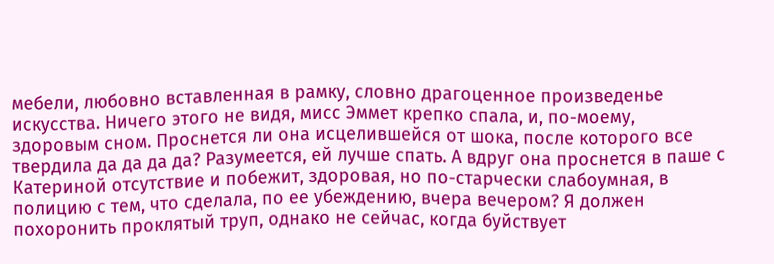мебели, любовно вставленная в рамку, словно драгоценное произведенье искусства. Ничего этого не видя, мисс Эммет крепко спала, и, по-моему, здоровым сном. Проснется ли она исцелившейся от шока, после которого все твердила да да да да? Разумеется, ей лучше спать. А вдруг она проснется в паше с Катериной отсутствие и побежит, здоровая, но по-старчески слабоумная, в полицию с тем, что сделала, по ее убеждению, вчера вечером? Я должен похоронить проклятый труп, однако не сейчас, когда буйствует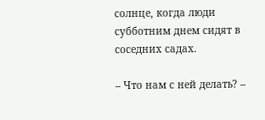солнце, когда люди субботним днем сидят в соседних садах.

– Что нам с ней делать? –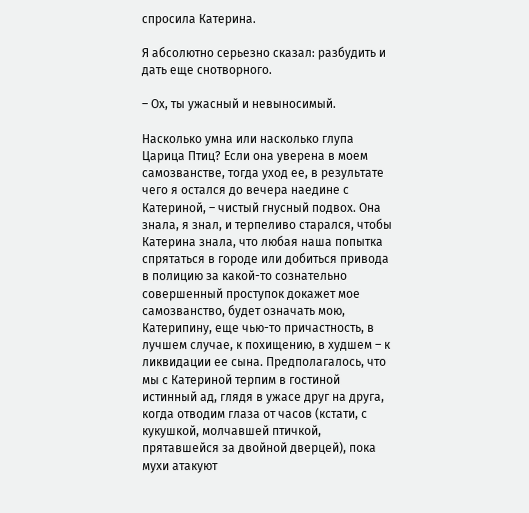спросила Катерина.

Я абсолютно серьезно сказал: разбудить и дать еще снотворного.

– Ох, ты ужасный и невыносимый.

Насколько умна или насколько глупа Царица Птиц? Если она уверена в моем самозванстве, тогда уход ее, в результате чего я остался до вечера наедине с Катериной, – чистый гнусный подвох. Она знала, я знал, и терпеливо старался, чтобы Катерина знала, что любая наша попытка спрятаться в городе или добиться привода в полицию за какой-то сознательно совершенный проступок докажет мое самозванство, будет означать мою, Катерипину, еще чью-то причастность, в лучшем случае, к похищению, в худшем – к ликвидации ее сына. Предполагалось, что мы с Катериной терпим в гостиной истинный ад, глядя в ужасе друг на друга, когда отводим глаза от часов (кстати, с кукушкой, молчавшей птичкой, прятавшейся за двойной дверцей), пока мухи атакуют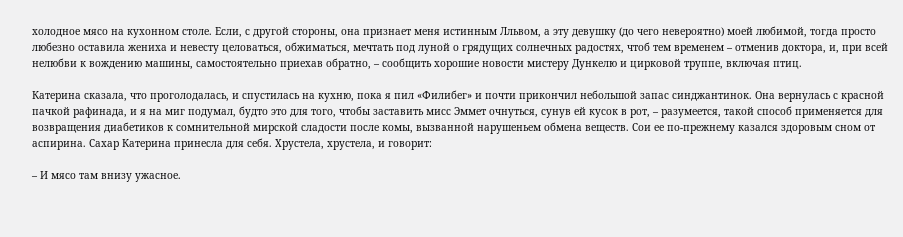холодное мясо на кухонном столе. Если, с другой стороны, она признает меня истинным Лльвом, а эту девушку (до чего невероятно) моей любимой, тогда просто любезно оставила жениха и невесту целоваться, обжиматься, мечтать под луной о грядущих солнечных радостях, чтоб тем временем – отменив доктора, и, при всей нелюбви к вождению машины, самостоятельно приехав обратно, – сообщить хорошие новости мистеру Дункелю и цирковой труппе, включая птиц.

Катерина сказала, что проголодалась, и спустилась на кухню, пока я пил «Филибег» и почти прикончил небольшой запас синджантинок. Она вернулась с красной пачкой рафинада, и я на миг подумал, будто это для того, чтобы заставить мисс Эммет очнуться, сунув ей кусок в рот, – разумеется, такой способ применяется для возвращения диабетиков к сомнительной мирской сладости после комы, вызванной нарушеньем обмена веществ. Сои ее по-прежнему казался здоровым сном от аспирина. Сахар Катерина принесла для себя. Хрустела, хрустела, и говорит:

– И мясо там внизу ужасное.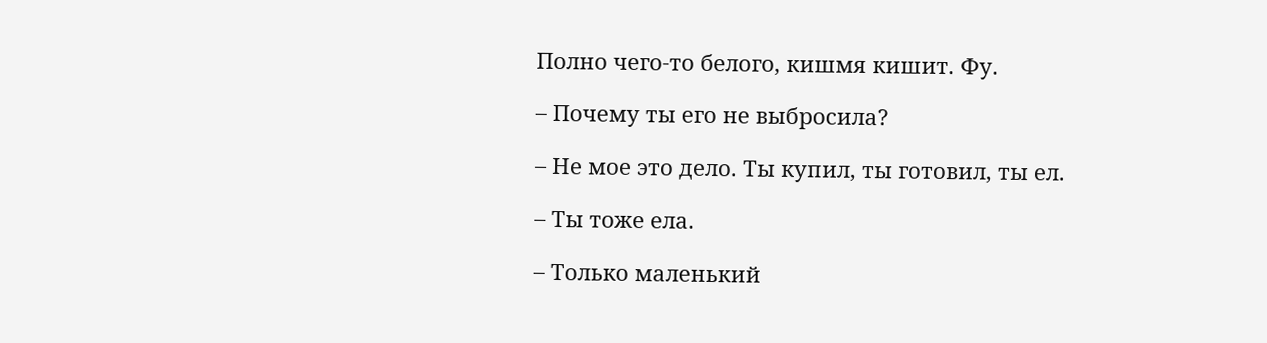Полно чего-то белого, кишмя кишит. Фу.

– Почему ты его не выбросила?

– Не мое это дело. Ты купил, ты готовил, ты ел.

– Ты тоже ела.

– Только маленький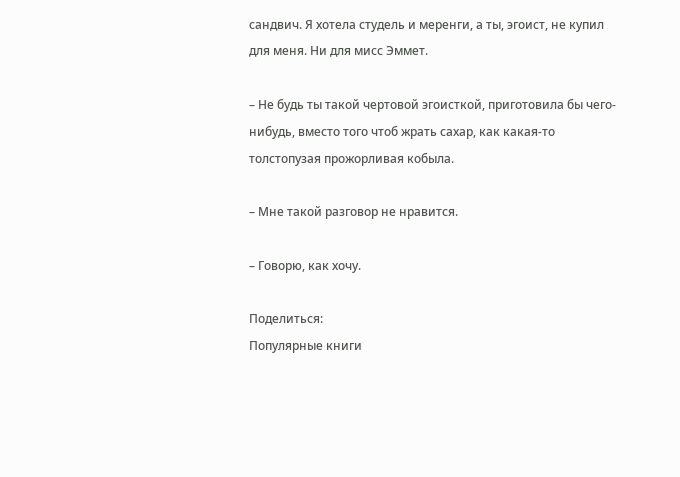сандвич. Я хотела студель и меренги, а ты, эгоист, не купил для меня. Ни для мисс Эммет.

– Не будь ты такой чертовой эгоисткой, приготовила бы чего-нибудь, вместо того чтоб жрать сахар, как какая-то толстопузая прожорливая кобыла.

– Мне такой разговор не нравится.

– Говорю, как хочу.

Поделиться:
Популярные книги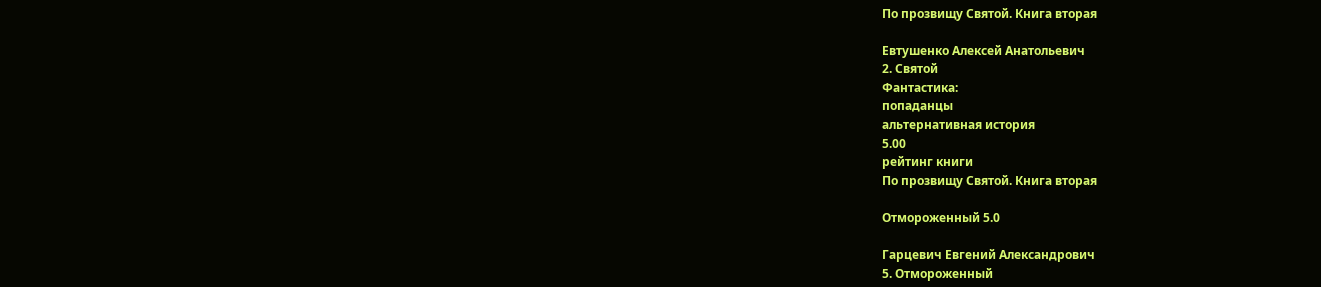По прозвищу Святой. Книга вторая

Евтушенко Алексей Анатольевич
2. Святой
Фантастика:
попаданцы
альтернативная история
5.00
рейтинг книги
По прозвищу Святой. Книга вторая

Отмороженный 5.0

Гарцевич Евгений Александрович
5. Отмороженный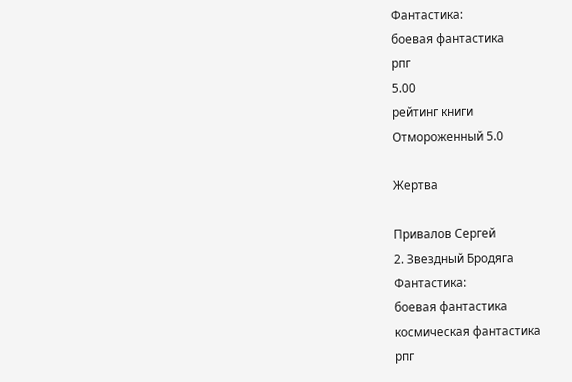Фантастика:
боевая фантастика
рпг
5.00
рейтинг книги
Отмороженный 5.0

Жертва

Привалов Сергей
2. Звездный Бродяга
Фантастика:
боевая фантастика
космическая фантастика
рпг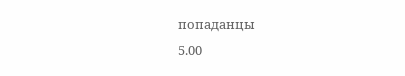попаданцы
5.00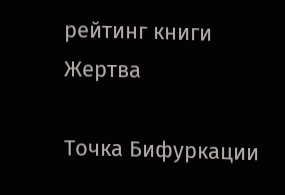рейтинг книги
Жертва

Точка Бифуркации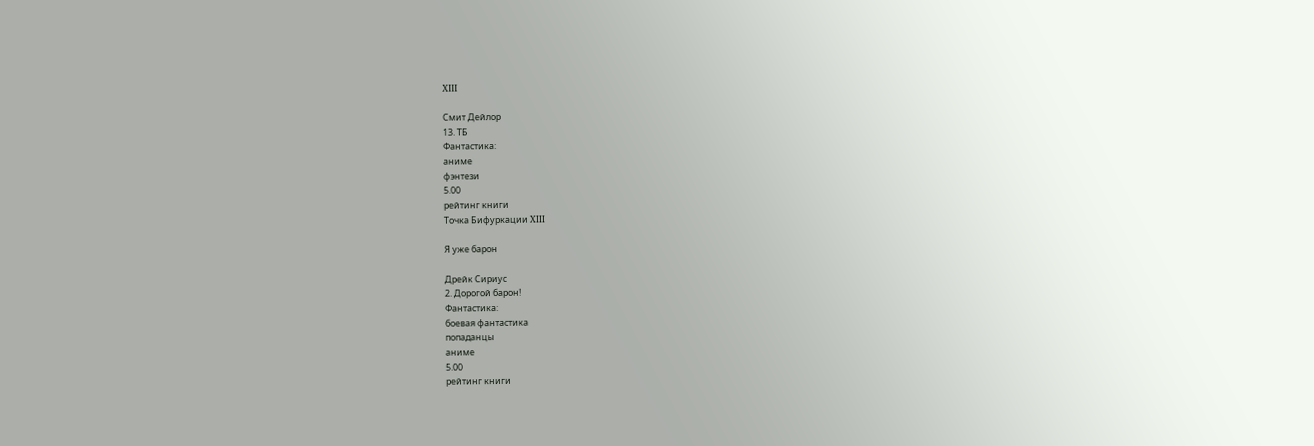XIII

Смит Дейлор
13. ТБ
Фантастика:
аниме
фэнтези
5.00
рейтинг книги
Точка Бифуркации XIII

Я уже барон

Дрейк Сириус
2. Дорогой барон!
Фантастика:
боевая фантастика
попаданцы
аниме
5.00
рейтинг книги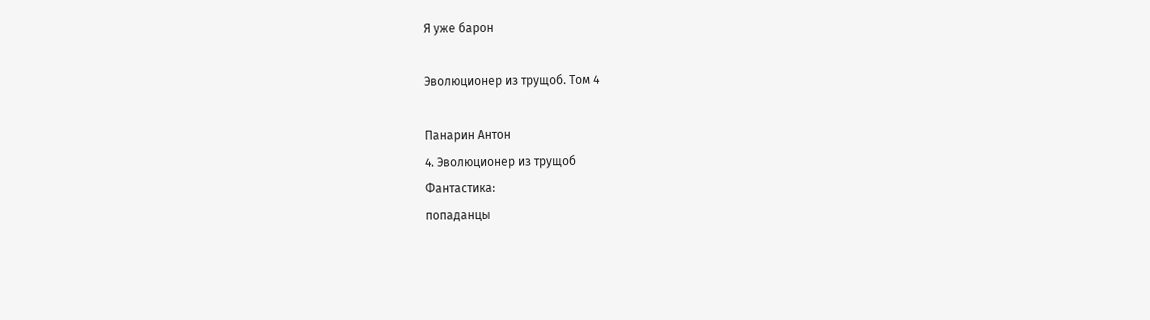Я уже барон

Эволюционер из трущоб. Том 4

Панарин Антон
4. Эволюционер из трущоб
Фантастика:
попаданцы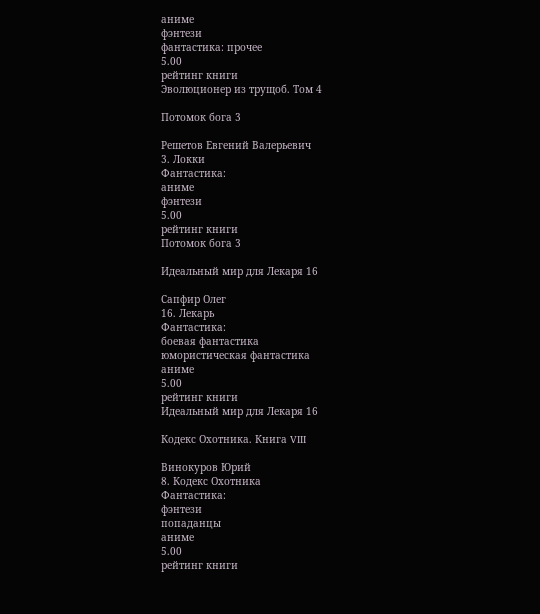аниме
фэнтези
фантастика: прочее
5.00
рейтинг книги
Эволюционер из трущоб. Том 4

Потомок бога 3

Решетов Евгений Валерьевич
3. Локки
Фантастика:
аниме
фэнтези
5.00
рейтинг книги
Потомок бога 3

Идеальный мир для Лекаря 16

Сапфир Олег
16. Лекарь
Фантастика:
боевая фантастика
юмористическая фантастика
аниме
5.00
рейтинг книги
Идеальный мир для Лекаря 16

Кодекс Охотника. Книга VIII

Винокуров Юрий
8. Кодекс Охотника
Фантастика:
фэнтези
попаданцы
аниме
5.00
рейтинг книги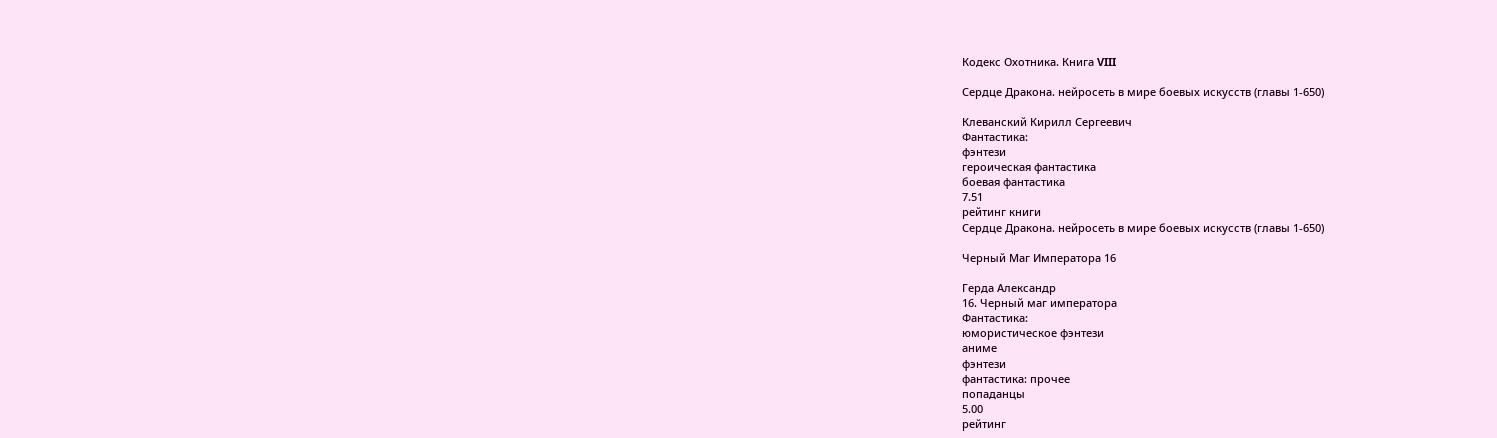Кодекс Охотника. Книга VIII

Сердце Дракона. нейросеть в мире боевых искусств (главы 1-650)

Клеванский Кирилл Сергеевич
Фантастика:
фэнтези
героическая фантастика
боевая фантастика
7.51
рейтинг книги
Сердце Дракона. нейросеть в мире боевых искусств (главы 1-650)

Черный Маг Императора 16

Герда Александр
16. Черный маг императора
Фантастика:
юмористическое фэнтези
аниме
фэнтези
фантастика: прочее
попаданцы
5.00
рейтинг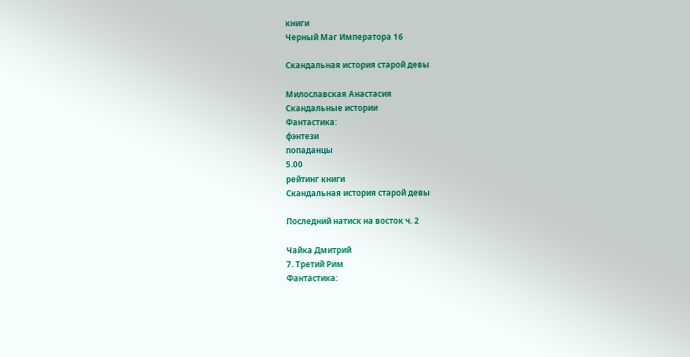книги
Черный Маг Императора 16

Скандальная история старой девы

Милославская Анастасия
Скандальные истории
Фантастика:
фэнтези
попаданцы
5.00
рейтинг книги
Скандальная история старой девы

Последний натиск на восток ч. 2

Чайка Дмитрий
7. Третий Рим
Фантастика: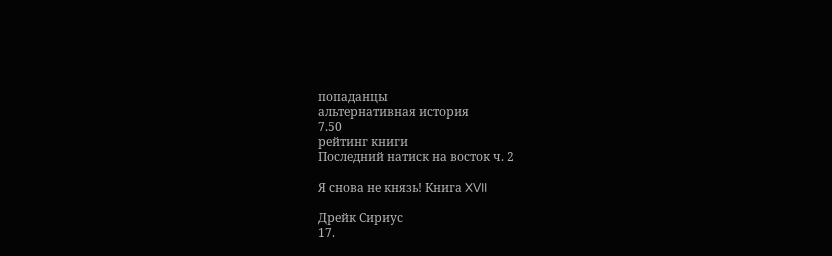попаданцы
альтернативная история
7.50
рейтинг книги
Последний натиск на восток ч. 2

Я снова не князь! Книга XVII

Дрейк Сириус
17.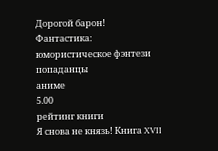Дорогой барон!
Фантастика:
юмористическое фэнтези
попаданцы
аниме
5.00
рейтинг книги
Я снова не князь! Книга XVII